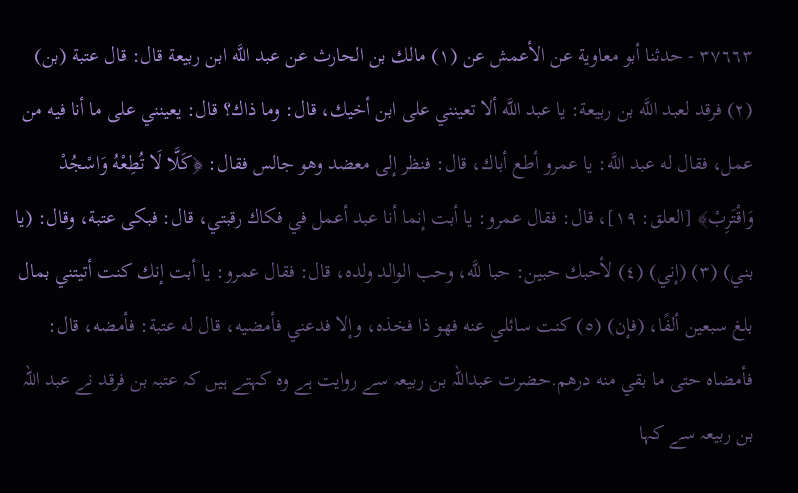٣٧٦٦٣ - حدثنا أبو معاوية عن الأعمش عن (١) مالك بن الحارث عن عبد اللَّه ابن ربيعة قال: قال عتبة (بن) (٢) فرقد لعبد اللَّه بن ربيعة: يا عبد اللَّه ألا تعينني على ابن أخيك، قال: وما ذاك؟ قال: يعينني على ما أنا فيه من عمل، فقال له عبد اللَّه: يا عمرو أطع أباك، قال: فنظر إلى معضد وهو جالس فقال: ﴿كَلَّا لَا تُطِعْهُ وَاسْجُدْ وَاقْتَرِبْ﴾ [العلق: ١٩]، قال: فقال عمرو: يا أبت إنما أنا عبد أعمل في فكاك رقبتي، قال: فبكى عتبة، وقال: (يا بني) (٣) (إني) (٤) لأحبك حبين: حبا للَّه، وحب الوالد ولده، قال: فقال عمرو: يا أبت إنك كنت أتيتني بمال بلغ سبعين ألفًا، (فإن) (٥) كنت سائلي عنه فهو ذا فخذه، وإلا فدعني فأمضيه، قال له عتبة: فأمضه، قال: فأمضاه حتى ما بقي منه درهم.حضرت عبداللہ بن ربیعہ سے روایت ہے وہ کہتے ہیں کہ عتبہ بن فرقد نے عبد اللہ بن ربیعہ سے کہا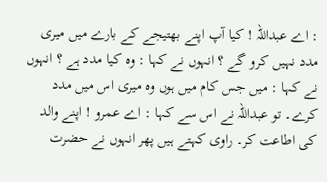: اے عبداللہ ! کیا آپ اپنے بھتیجے کے بارے میں میری مدد نہیں کرو گے ؟ انہوں نے کہا : وہ کیا مدد ہے ؟ انہوں نے کہا : میں جس کام میں ہوں وہ میری اس میں مدد کرے۔ تو عبداللہ نے اس سے کہا : اے عمرو ! اپنے والد کی اطاعت کر۔ راوی کہتے ہیں پھر انہوں نے حضرت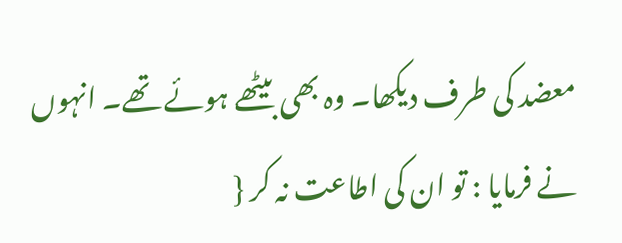معضد کی طرف دیکھا۔ وہ بھی بیٹھے ہوئے تھے۔ انہوں نے فرمایا : تو ان کی اطاعت نہ کر {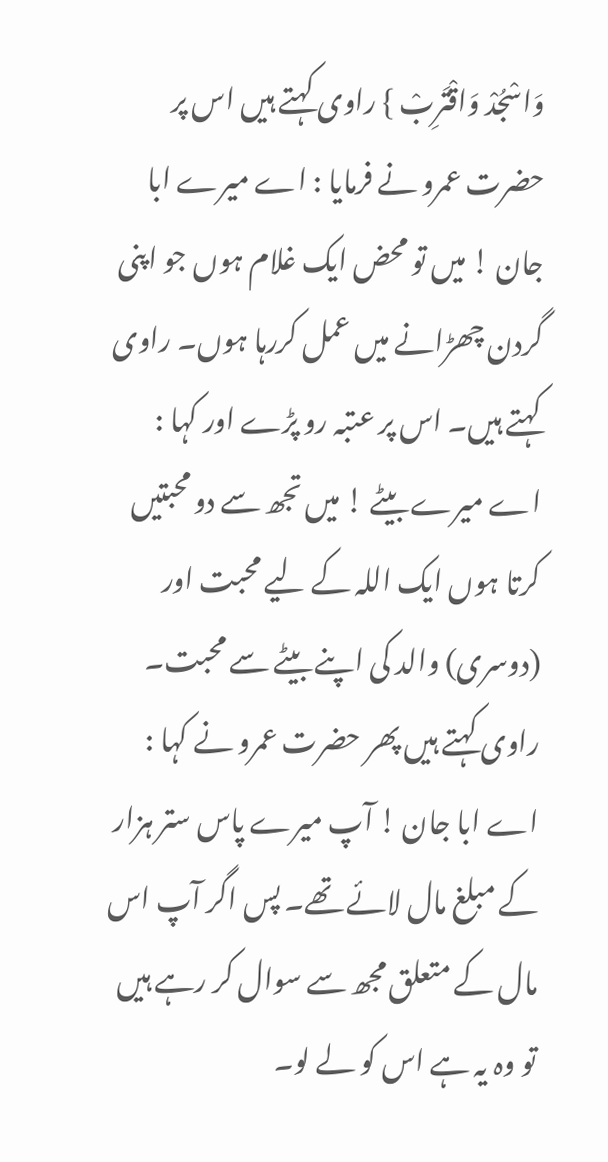وَاسْجُدْ وَاقْتَرِبْ } راوی کہتے ہیں اس پر حضرت عمرو نے فرمایا : اے میرے ابا جان ! میں تو محض ایک غلام ہوں جو اپنی گردن چھڑانے میں عمل کررہا ہوں۔ راوی کہتے ہیں۔ اس پر عتبہ رو پڑے اور کہا : اے میرے بیٹے ! میں تجھ سے دو محبتیں کرتا ہوں ایک اللہ کے لیے محبت اور (دوسری) والد کی اپنے بیٹے سے محبت۔ راوی کہتے ہیں پھر حضرت عمرو نے کہا : اے ابا جان ! آپ میرے پاس ستر ہزار کے مبلغ مال لائے تھے۔ پس اگر آپ اس مال کے متعلق مجھ سے سوال کر رہے ہیں تو وہ یہ ہے اس کو لے لو۔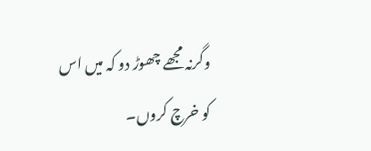وگرنہ مجھے چھوڑ دو کہ میں اس کو خرچ کروں۔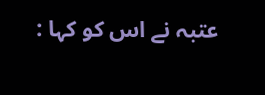عتبہ نے اس کو کہا :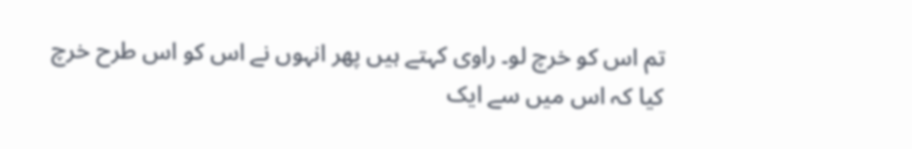تم اس کو خرچ لو۔ راوی کہتے ہیں پھر انہوں نے اس کو اس طرح خرچ کیا کہ اس میں سے ایک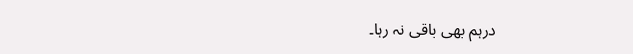درہم بھی باقی نہ رہا۔